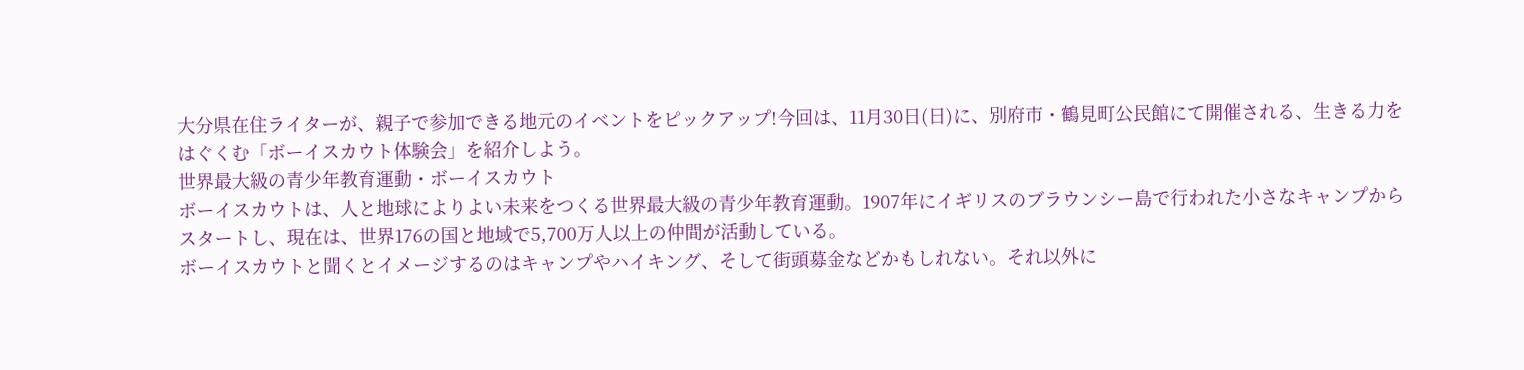大分県在住ライターが、親子で参加できる地元のイベントをピックアップ!今回は、11月30日(日)に、別府市・鶴見町公民館にて開催される、生きる力をはぐくむ「ボーイスカウト体験会」を紹介しよう。
世界最大級の青少年教育運動・ボーイスカウト
ボーイスカウトは、人と地球によりよい未来をつくる世界最大級の青少年教育運動。1907年にイギリスのブラウンシー島で行われた小さなキャンプからスタートし、現在は、世界176の国と地域で5,700万人以上の仲間が活動している。
ボーイスカウトと聞くとイメージするのはキャンプやハイキング、そして街頭募金などかもしれない。それ以外に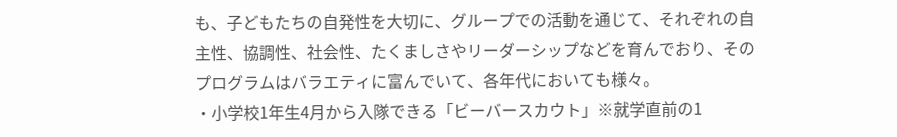も、子どもたちの自発性を大切に、グループでの活動を通じて、それぞれの自主性、協調性、社会性、たくましさやリーダーシップなどを育んでおり、そのプログラムはバラエティに富んでいて、各年代においても様々。
・小学校1年生4月から入隊できる「ビーバースカウト」※就学直前の1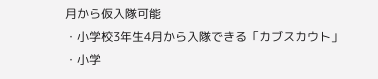月から仮入隊可能
・小学校3年生4月から入隊できる「カブスカウト」
・小学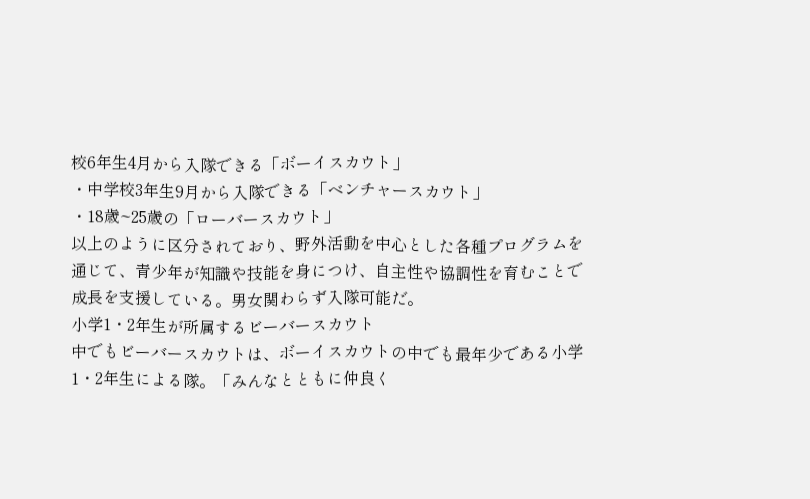校6年生4月から入隊できる「ボーイスカウト」
・中学校3年生9月から入隊できる「ベンチャースカウト」
・18歳~25歳の「ローバースカウト」
以上のように区分されており、野外活動を中心とした各種プログラムを通じて、青少年が知識や技能を身につけ、自主性や協調性を育むことで成長を支援している。男女関わらず入隊可能だ。
小学1・2年生が所属するビーバースカウト
中でもビーバースカウトは、ボーイスカウトの中でも最年少である小学1・2年生による隊。「みんなとともに仲良く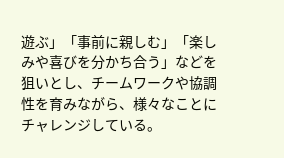遊ぶ」「事前に親しむ」「楽しみや喜びを分かち合う」などを狙いとし、チームワークや協調性を育みながら、様々なことにチャレンジしている。